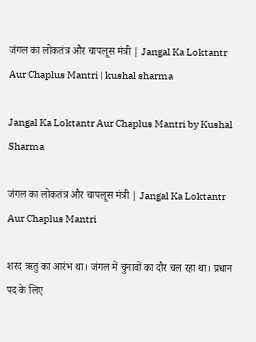जंगल का लोकतंत्र और चापलूस मंत्री | Jangal Ka Loktantr Aur Chaplus Mantri | kushal sharma

Jangal Ka Loktantr Aur Chaplus Mantri by Kushal Sharma

जंगल का लोकतंत्र और चापलूस मंत्री | Jangal Ka Loktantr Aur Chaplus Mantri

शरद ऋतु का आरंभ था। जंगल में चुनावों का दौर चल रहा था। प्रधान पद के लिए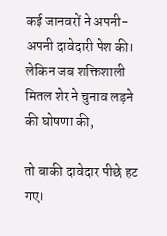कई जानवरों ने अपनी-अपनी दावेदारी पेश की। लेकिन जब शक्तिशाली मितल शेर ने चुनाव लड़ने की घोषणा की,

तो बाकी दावेदार पीछे हट गए।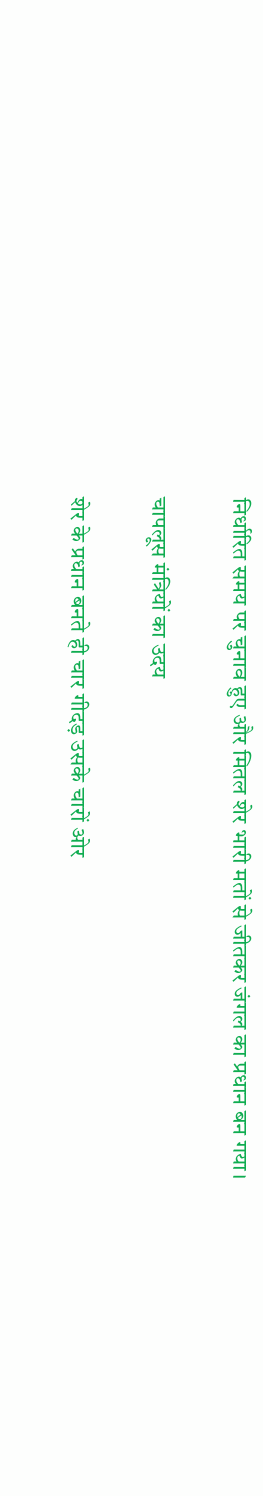निर्धारित समय पर चुनाव हुए और मितल शेर भारी मतों से जीतकर जंगल का प्रधान बन गया।

चापलूस मंत्रियों का उदय

शेर के प्रधान बनते ही चार गीदड़ उसके चारों ओर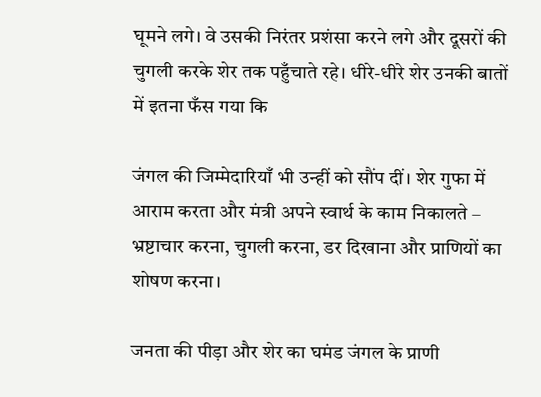घूमने लगे। वे उसकी निरंतर प्रशंसा करने लगे और दूसरों की चुगली करके शेर तक पहुँचाते रहे। धीरे-धीरे शेर उनकी बातों में इतना फँस गया कि

जंगल की जिम्मेदारियाँ भी उन्हीं को सौंप दीं। शेर गुफा में आराम करता और मंत्री अपने स्वार्थ के काम निकालते – भ्रष्टाचार करना, चुगली करना, डर दिखाना और प्राणियों का शोषण करना।

जनता की पीड़ा और शेर का घमंड जंगल के प्राणी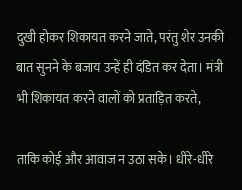दुखी होकर शिकायत करने जाते, परंतु शेर उनकी बात सुनने के बजाय उन्हें ही दंडित कर देता। मंत्री भी शिकायत करने वालों को प्रताड़ित करते,

ताकि कोई और आवाज न उठा सके। धीरे-धीरे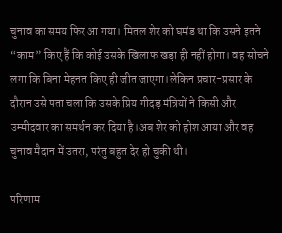चुनाव का समय फिर आ गया। मितल शेर को घमंड था कि उसने इतने “काम” किए हैं कि कोई उसके खिलाफ खड़ा ही नहीं होगा। वह सोचने लगा कि बिना मेहनत किए ही जीत जाएगा।लेकिन प्रचार-प्रसार के दौरान उसे पता चला कि उसके प्रिय गीदड़ मंत्रियों ने किसी और उम्मीदवार का समर्थन कर दिया है।अब शेर को होश आया और वह चुनाव मैदान में उतरा, परंतु बहुत देर हो चुकी थी।

परिणाम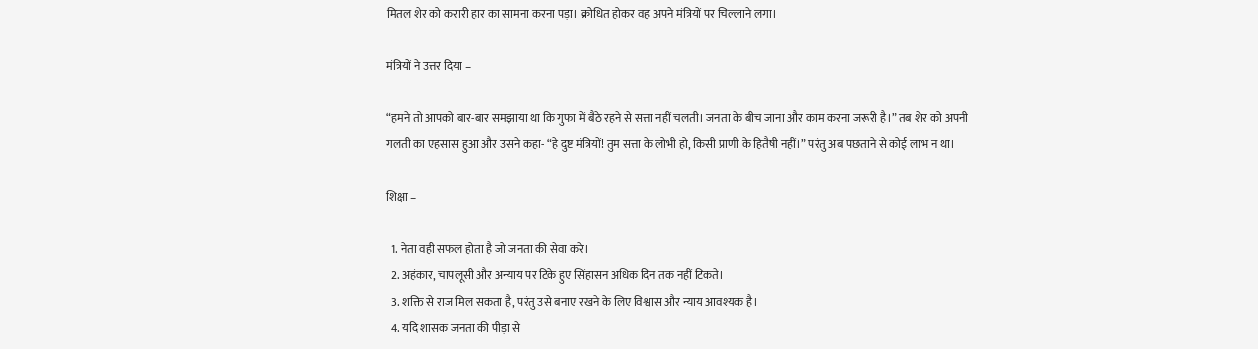मितल शेर को करारी हार का सामना करना पड़ा। क्रोधित होकर वह अपने मंत्रियों पर चिल्लाने लगा।

मंत्रियों ने उत्तर दिया –

“हमने तो आपको बार-बार समझाया था कि गुफा में बैठे रहने से सत्ता नहीं चलती। जनता के बीच जाना और काम करना जरूरी है।” तब शेर को अपनी गलती का एहसास हुआ और उसने कहा- “हे दुष्ट मंत्रियों! तुम सत्ता के लोभी हो, किसी प्राणी के हितैषी नहीं।” परंतु अब पछताने से कोई लाभ न था।

शिक्षा –

  1. नेता वही सफल होता है जो जनता की सेवा करे।
  2. अहंकार, चापलूसी और अन्याय पर टिके हुए सिंहासन अधिक दिन तक नहीं टिकते।
  3. शक्ति से राज मिल सकता है, परंतु उसे बनाए रखने के लिए विश्वास और न्याय आवश्यक है।
  4. यदि शासक जनता की पीड़ा से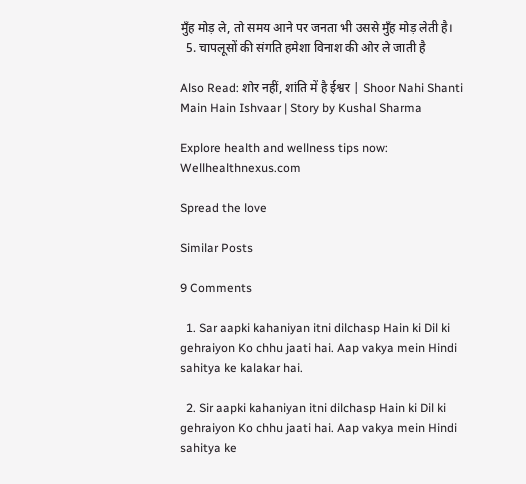मुँह मोड़ ले, तो समय आने पर जनता भी उससे मुँह मोड़ लेती है।
  5. चापलूसों की संगति हमेशा विनाश की ओर ले जाती है

Also Read: शोर नहीं, शांति में है ईश्वर | Shoor Nahi Shanti Main Hain Ishvaar | Story by Kushal Sharma

Explore health and wellness tips now: Wellhealthnexus.com

Spread the love

Similar Posts

9 Comments

  1. Sar aapki kahaniyan itni dilchasp Hain ki Dil ki gehraiyon Ko chhu jaati hai. Aap vakya mein Hindi sahitya ke kalakar hai.

  2. Sir aapki kahaniyan itni dilchasp Hain ki Dil ki gehraiyon Ko chhu jaati hai. Aap vakya mein Hindi sahitya ke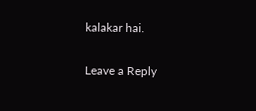kalakar hai.

Leave a Reply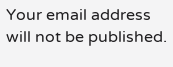Your email address will not be published.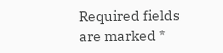Required fields are marked *